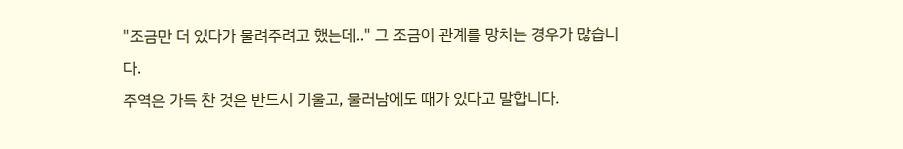"조금만 더 있다가 물려주려고 했는데.." 그 조금이 관계를 망치는 경우가 많습니다.
주역은 가득 찬 것은 반드시 기울고, 물러남에도 때가 있다고 말합니다.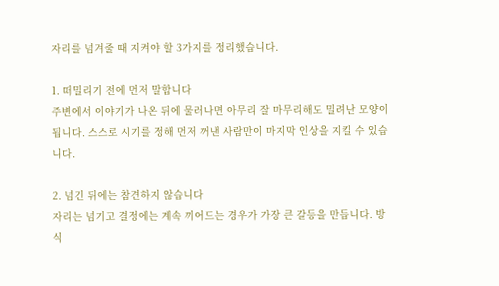자리를 넘겨줄 때 지켜야 할 3가지를 정리했습니다.

1. 떠밀리기 전에 먼저 말합니다
주변에서 이야기가 나온 뒤에 물러나면 아무리 잘 마무리해도 밀려난 모양이 됩니다. 스스로 시기를 정해 먼저 꺼낸 사람만이 마지막 인상을 지킬 수 있습니다.

2. 넘긴 뒤에는 참견하지 않습니다
자리는 넘기고 결정에는 계속 끼어드는 경우가 가장 큰 갈등을 만듭니다. 방식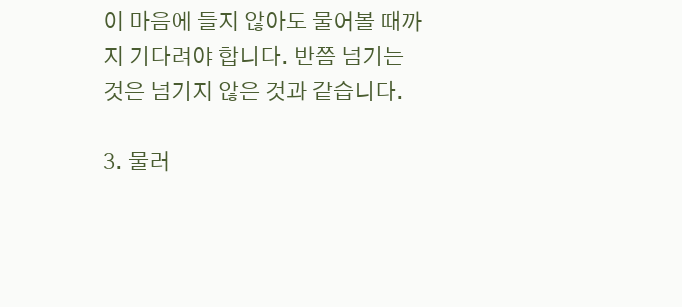이 마음에 들지 않아도 물어볼 때까지 기다려야 합니다. 반쯤 넘기는 것은 넘기지 않은 것과 같습니다.

3. 물러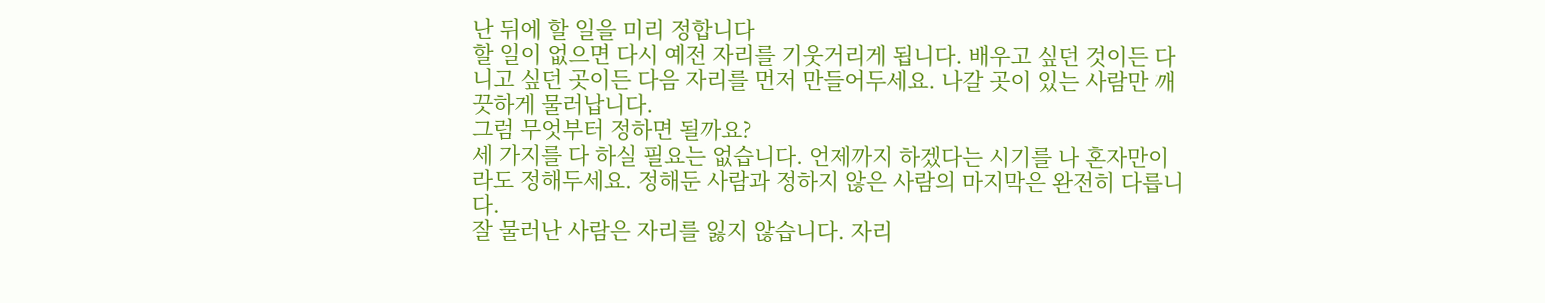난 뒤에 할 일을 미리 정합니다
할 일이 없으면 다시 예전 자리를 기웃거리게 됩니다. 배우고 싶던 것이든 다니고 싶던 곳이든 다음 자리를 먼저 만들어두세요. 나갈 곳이 있는 사람만 깨끗하게 물러납니다.
그럼 무엇부터 정하면 될까요?
세 가지를 다 하실 필요는 없습니다. 언제까지 하겠다는 시기를 나 혼자만이라도 정해두세요. 정해둔 사람과 정하지 않은 사람의 마지막은 완전히 다릅니다.
잘 물러난 사람은 자리를 잃지 않습니다. 자리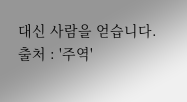대신 사람을 얻습니다.
출처 : '주역'